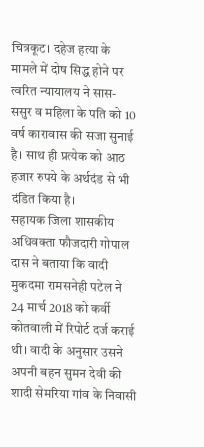चित्रकूट। दहेज हत्या के मामले में दोष सिद्ध होने पर त्वरित न्यायालय ने सास-ससुर व महिला के पति को 10 वर्ष कारावास की सजा सुनाई है। साथ ही प्रत्येक को आठ हजार रुपये के अर्थदंड से भी दंडित किया है।
सहायक जिला शासकीय अधिवक्ता फौजदारी गोपाल दास ने बताया कि वादी मुकदमा रामसनेही पटेल ने 24 मार्च 2018 को कर्वी कोतवाली में रिपोर्ट दर्ज कराई थी। वादी के अनुसार उसने अपनी बहन सुमन देवी की शादी सेमरिया गांव के निवासी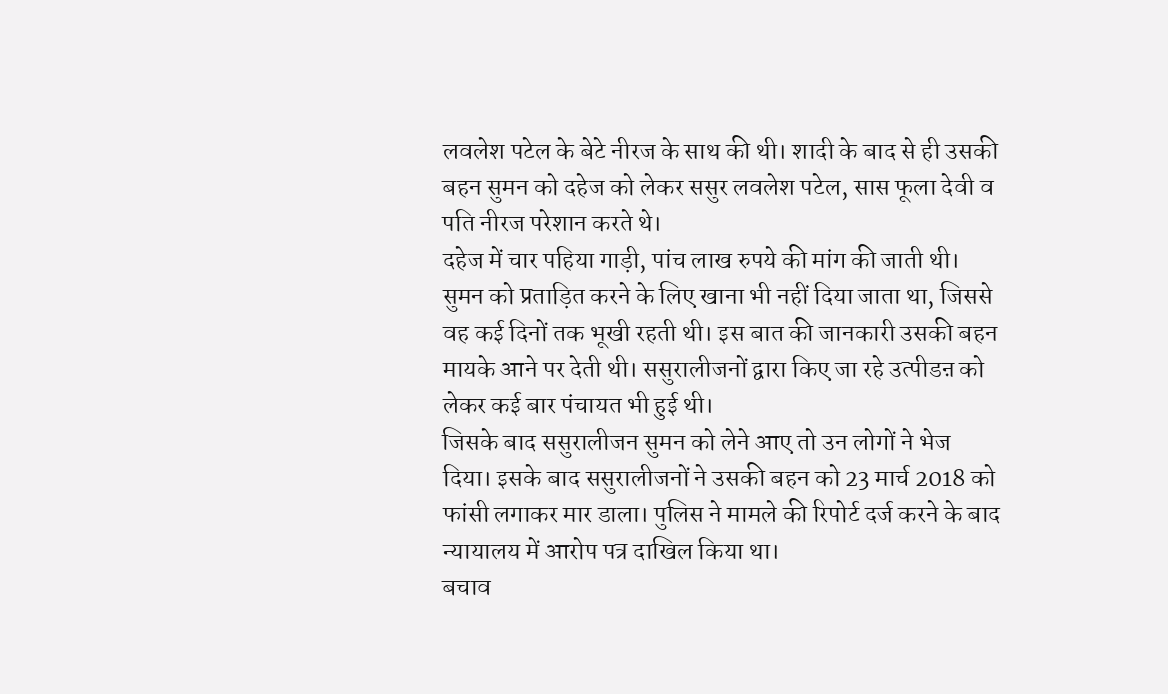लवलेश पटेल के बेटे नीरज के साथ की थी। शादी के बाद से ही उसकी बहन सुमन को दहेज को लेकर ससुर लवलेश पटेल, सास फूला देवी व पति नीरज परेशान करते थे।
दहेज में चार पहिया गाड़ी, पांच लाख रुपये की मांग की जाती थी। सुमन को प्रताड़ित करने के लिए खाना भी नहीं दिया जाता था, जिससे वह कई दिनों तक भूखी रहती थी। इस बात की जानकारी उसकी बहन मायके आने पर देती थी। ससुरालीजनों द्वारा किए जा रहे उत्पीडऩ को लेकर कई बार पंचायत भी हुई थी।
जिसके बाद ससुरालीजन सुमन को लेने आए तो उन लोगों ने भेज दिया। इसके बाद ससुरालीजनों ने उसकी बहन को 23 मार्च 2018 को फांसी लगाकर मार डाला। पुलिस ने मामले की रिपोर्ट दर्ज करने के बाद न्यायालय में आरोप पत्र दाखिल किया था।
बचाव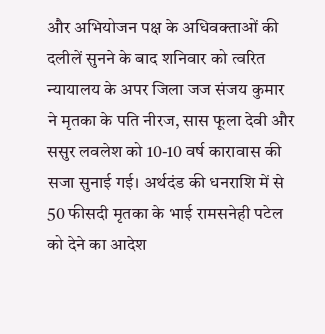और अभियोजन पक्ष के अधिवक्ताओं की दलीलें सुनने के बाद शनिवार को त्वरित न्यायालय के अपर जिला जज संजय कुमार ने मृतका के पति नीरज, सास फूला देवी और ससुर लवलेश को 10-10 वर्ष कारावास की सजा सुनाई गई। अर्थदंड की धनराशि में से 50 फीसदी मृतका के भाई रामसनेही पटेल को देने का आदेश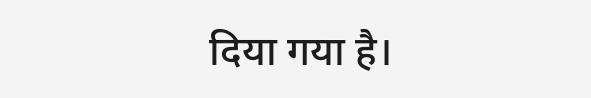दिया गया है।